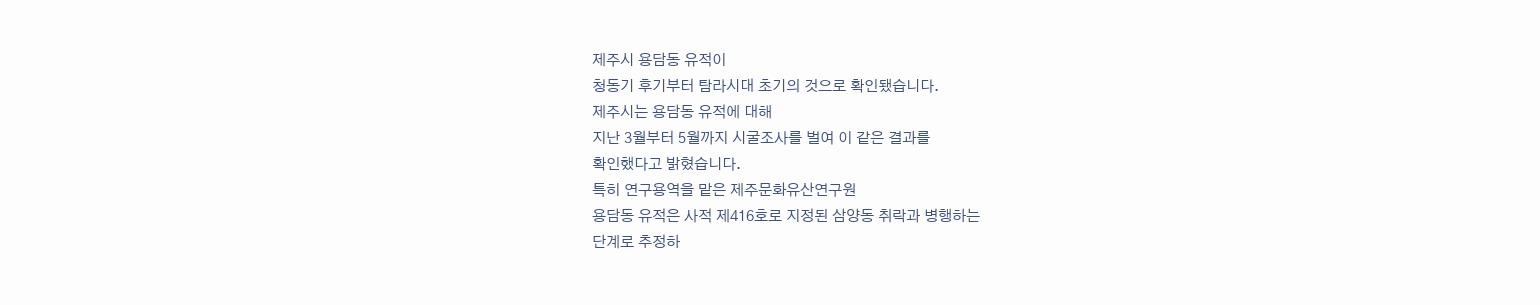제주시 용담동 유적이
청동기 후기부터 탐라시대 초기의 것으로 확인됐습니다.
제주시는 용담동 유적에 대해
지난 3월부터 5월까지 시굴조사를 벌여 이 같은 결과를
확인했다고 밝혔습니다.
특히 연구용역을 맡은 제주문화유산연구원
용담동 유적은 사적 제416호로 지정된 삼양동 취락과 병행하는
단계로 추정하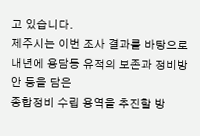고 있습니다.
제주시는 이번 조사 결과를 바탕으로
내년에 용담동 유적의 보존과 정비방안 등을 담은
종합정비 수립 용역을 추진할 방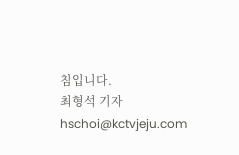침입니다.
최형석 기자
hschoi@kctvjeju.com